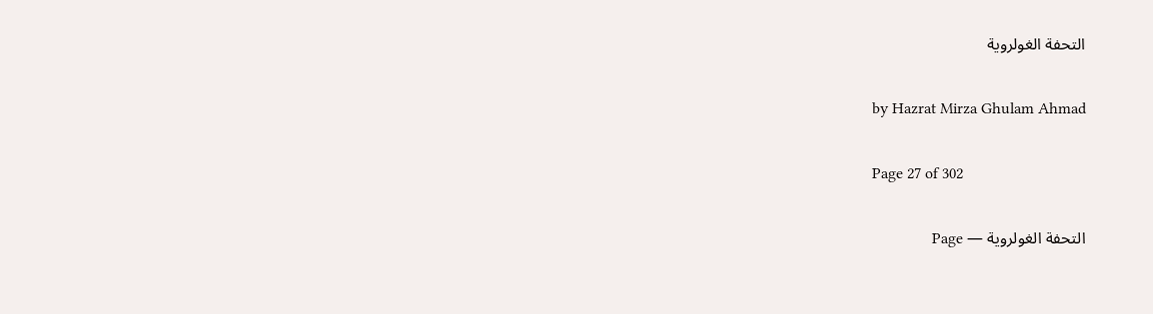التحفة الغولروية

by Hazrat Mirza Ghulam Ahmad

Page 27 of 302

التحفة الغولروية — Page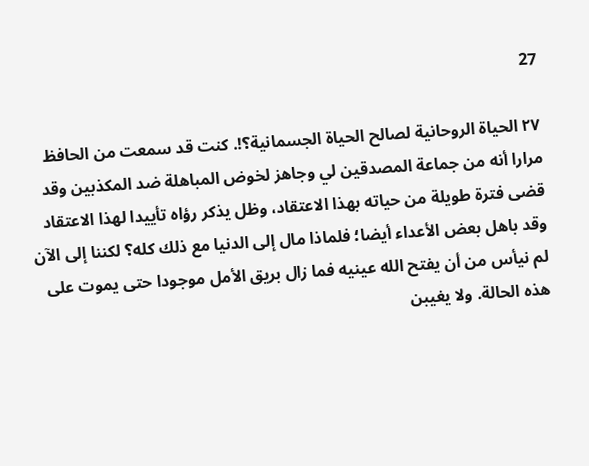27

۲۷ الحياة الروحانية لصالح الحياة الجسمانية؟!. كنت قد سمعت من الحافظ مرارا أنه من جماعة المصدقين لي وجاهز لخوض المباهلة ضد المكذبين وقد قضى فترة طويلة من حياته بهذا الاعتقاد، وظل يذكر رؤاه تأييدا لهذا الاعتقاد وقد باهل بعض الأعداء أيضا؛ فلماذا مال إلى الدنيا مع ذلك كله؟ لكننا إلى الآن لم نيأس من أن يفتح الله عينيه فما زال بريق الأمل موجودا حتى يموت على هذه الحالة. ولا يغيبن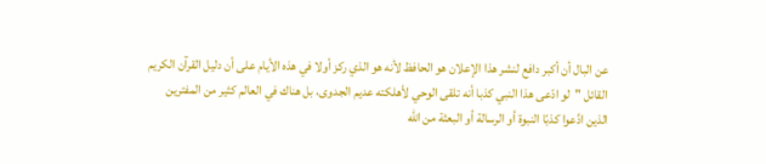عن البال أن أكبر دافع لنشر هذا الإعلان هو الحافظ لأنه هو الذي ركز أولا في هذه الأيام على أن دليل القرآن الكريم القائل "لو ادّعى هذا النبي كذبا أنه تلقى الوحي لأهلكته عديم الجدوى، بل هناك في العالم كثير من المفترين الذين ادَّعوا كذبًا النبوة أو الرسالة أو البعثة من الله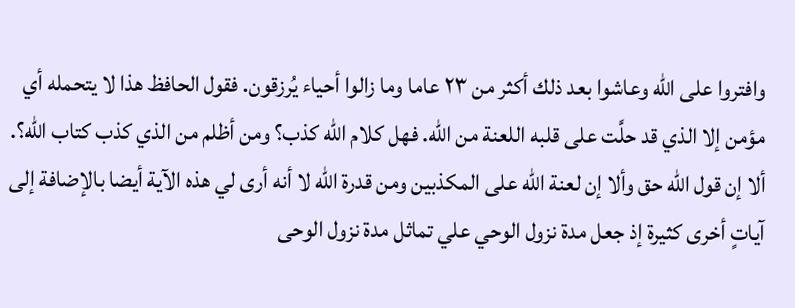وافتروا على الله وعاشوا بعد ذلك أكثر من ٢٣ عاما وما زالوا أحياء يُرزقون. فقول الحافظ هذا لا يتحمله أي مؤمن إلا الذي قد حلَّت على قلبه اللعنة من الله. فهل كلام الله كذب؟ ومن أظلم من الذي كذب كتاب الله؟. ألا إن قول الله حق وألا إن لعنة الله على المكذبين ومن قدرة الله لا أنه أرى لي هذه الآية أيضا بالإضافة إلى آياتٍ أخرى كثيرة إذ جعل مدة نزول الوحي علي تماثل مدة نزول الوحى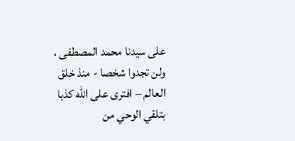على سيدنا محمد المصطفى ، ولن تجدوا شخصا - منذ خلق العالم – افترى على الله كذبا بتلقي الوحي من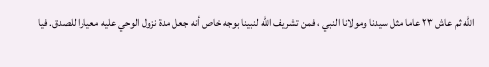الله ثم عاش ٢٣ عاما مثل سيدنا ومولانا النبي ، فمن تشريف الله لنبينا بوجه خاص أنه جعل مدة نزول الوحي عليه معيارا للصدق. فيا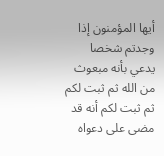أيها المؤمنون إذا وجدتم شخصا يدعي بأنه مبعوث من الله ثم ثبت لكم ثم ثبت لكم أنه قد مضى على دعواه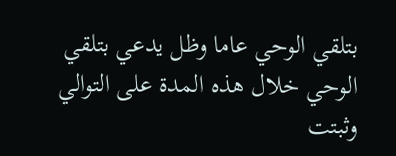بتلقي الوحي عاما وظل يدعي بتلقي الوحي خلال هذه المدة على التوالي وثبتت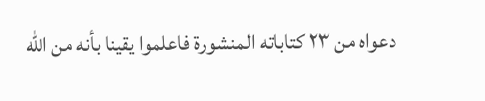دعواه من ۲۳ كتاباته المنشورة فاعلموا يقينا بأنه من الله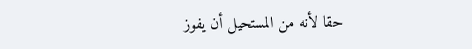حقا لأنه من المستحيل أن يفوز